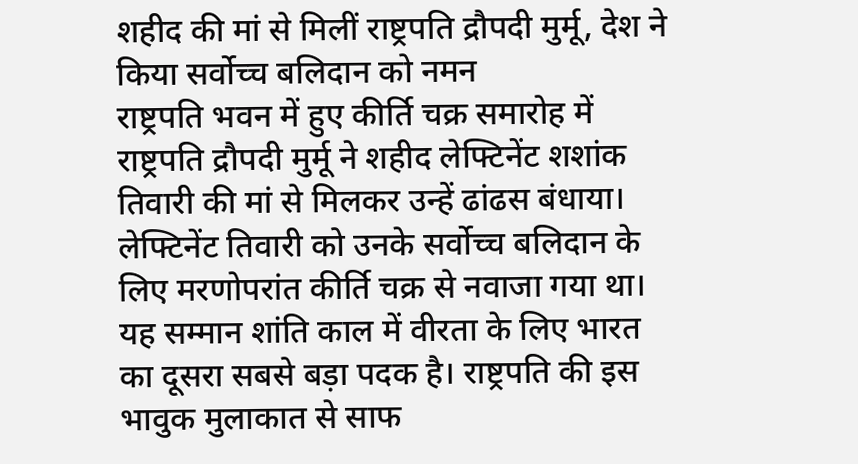शहीद की मां से मिलीं राष्ट्रपति द्रौपदी मुर्मू, देश ने किया सर्वोच्च बलिदान को नमन
राष्ट्रपति भवन में हुए कीर्ति चक्र समारोह में राष्ट्रपति द्रौपदी मुर्मू ने शहीद लेफ्टिनेंट शशांक तिवारी की मां से मिलकर उन्हें ढांढस बंधाया। लेफ्टिनेंट तिवारी को उनके सर्वोच्च बलिदान के लिए मरणोपरांत कीर्ति चक्र से नवाजा गया था। यह सम्मान शांति काल में वीरता के लिए भारत का दूसरा सबसे बड़ा पदक है। राष्ट्रपति की इस भावुक मुलाकात से साफ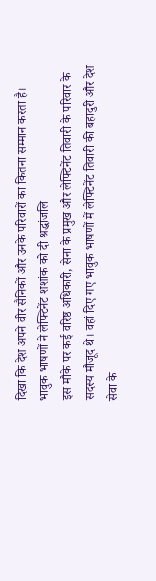दिखा कि देश अपने वीर सैनिकों और उनके परिवारों का कितना सम्मान करता है।
भावुक भाषणों ने लेफ्टिनेंट शशांक को दी श्रद्धांजलि
इस मौके पर कई वरिष्ठ अधिकारी, सेना के प्रमुख और लेफ्टिनेंट तिवारी के परिवार के सदस्य मौजूद थे। वहां दिए गए भावुक भाषणों में लेफ्टिनेंट तिवारी की बहादुरी और देश सेवा के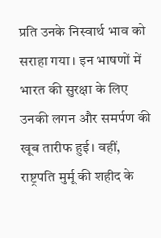प्रति उनके निस्वार्थ भाव को सराहा गया। इन भाषणों में भारत की सुरक्षा के लिए उनकी लगन और समर्पण की खूब तारीफ हुई। वहीं, राष्ट्रपति मुर्मू की शहीद के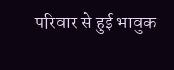परिवार से हुई भावुक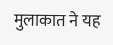मुलाकात ने यह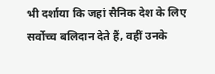भी दर्शाया कि जहां सैनिक देश के लिए सर्वोच्च बलिदान देते हैं, वहीं उनके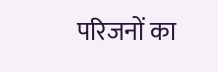परिजनों का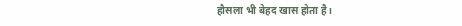हौसला भी बेहद खास होता है।